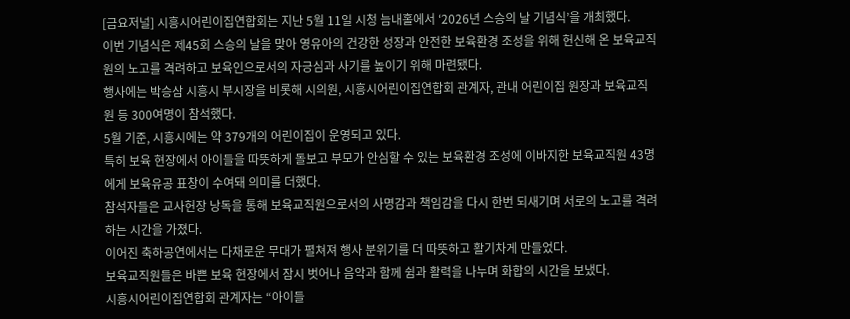[금요저널] 시흥시어린이집연합회는 지난 5월 11일 시청 늠내홀에서 ‘2026년 스승의 날 기념식’을 개최했다.
이번 기념식은 제45회 스승의 날을 맞아 영유아의 건강한 성장과 안전한 보육환경 조성을 위해 헌신해 온 보육교직원의 노고를 격려하고 보육인으로서의 자긍심과 사기를 높이기 위해 마련됐다.
행사에는 박승삼 시흥시 부시장을 비롯해 시의원, 시흥시어린이집연합회 관계자, 관내 어린이집 원장과 보육교직원 등 300여명이 참석했다.
5월 기준, 시흥시에는 약 379개의 어린이집이 운영되고 있다.
특히 보육 현장에서 아이들을 따뜻하게 돌보고 부모가 안심할 수 있는 보육환경 조성에 이바지한 보육교직원 43명에게 보육유공 표창이 수여돼 의미를 더했다.
참석자들은 교사헌장 낭독을 통해 보육교직원으로서의 사명감과 책임감을 다시 한번 되새기며 서로의 노고를 격려하는 시간을 가졌다.
이어진 축하공연에서는 다채로운 무대가 펼쳐져 행사 분위기를 더 따뜻하고 활기차게 만들었다.
보육교직원들은 바쁜 보육 현장에서 잠시 벗어나 음악과 함께 쉼과 활력을 나누며 화합의 시간을 보냈다.
시흥시어린이집연합회 관계자는 “아이들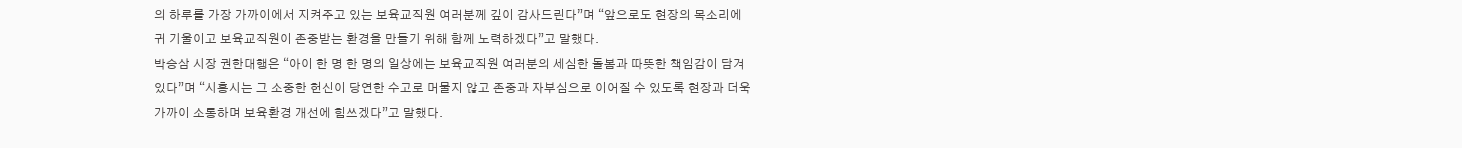의 하루를 가장 가까이에서 지켜주고 있는 보육교직원 여러분께 깊이 감사드린다”며 “앞으로도 현장의 목소리에 귀 기울이고 보육교직원이 존중받는 환경을 만들기 위해 함께 노력하겠다”고 말했다.
박승삼 시장 권한대행은 “아이 한 명 한 명의 일상에는 보육교직원 여러분의 세심한 돌봄과 따뜻한 책임감이 담겨 있다”며 “시흥시는 그 소중한 헌신이 당연한 수고로 머물지 않고 존중과 자부심으로 이어질 수 있도록 현장과 더욱 가까이 소통하며 보육환경 개선에 힘쓰겠다”고 말했다.